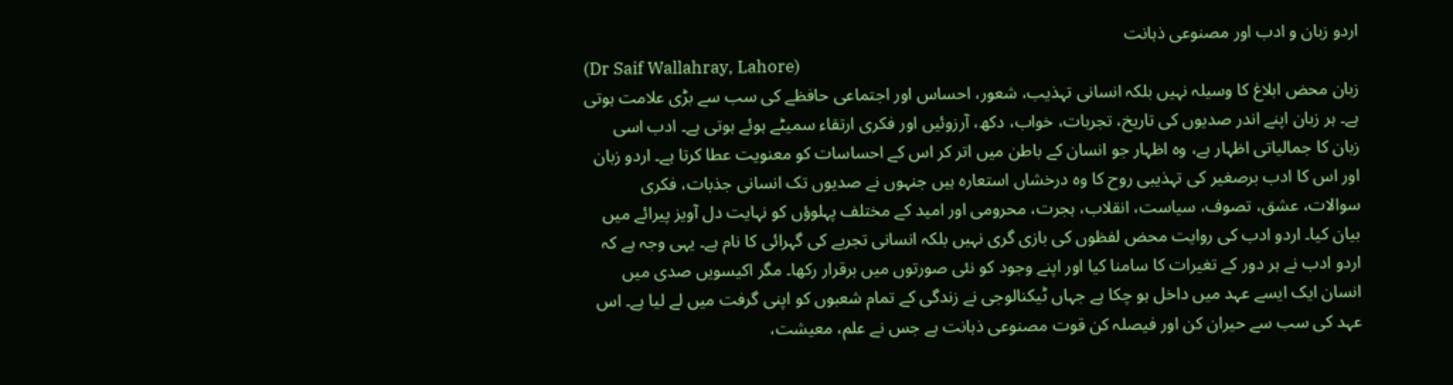اردو زبان و ادب اور مصنوعی ذہانت
(Dr Saif Wallahray, Lahore)
زبان محض ابلاغ کا وسیلہ نہیں بلکہ انسانی تہذیب، شعور، احساس اور اجتماعی حافظے کی سب سے بڑی علامت ہوتی ہے۔ ہر زبان اپنے اندر صدیوں کی تاریخ، تجربات، خواب، دکھ، آرزوئیں اور فکری ارتقاء سمیٹے ہوئے ہوتی ہے۔ ادب اسی زبان کا جمالیاتی اظہار ہے، وہ اظہار جو انسان کے باطن میں اتر کر اس کے احساسات کو معنویت عطا کرتا ہے۔ اردو زبان اور اس کا ادب برصغیر کی تہذیبی روح کا وہ درخشاں استعارہ ہیں جنہوں نے صدیوں تک انسانی جذبات، فکری سوالات، عشق، تصوف، سیاست، انقلاب، ہجرت، محرومی اور امید کے مختلف پہلوؤں کو نہایت دل آویز پیرائے میں بیان کیا۔ اردو ادب کی روایت محض لفظوں کی بازی گری نہیں بلکہ انسانی تجربے کی گہرائی کا نام ہے۔ یہی وجہ ہے کہ اردو ادب نے ہر دور کے تغیرات کا سامنا کیا اور اپنے وجود کو نئی صورتوں میں برقرار رکھا۔ مگر اکیسویں صدی میں انسان ایک ایسے عہد میں داخل ہو چکا ہے جہاں ٹیکنالوجی نے زندگی کے تمام شعبوں کو اپنی گرفت میں لے لیا ہے۔ اس عہد کی سب سے حیران کن اور فیصلہ کن قوت مصنوعی ذہانت ہے جس نے علم، معیشت،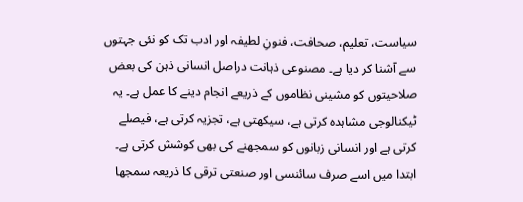سیاست، تعلیم، صحافت، فنونِ لطیفہ اور ادب تک کو نئی جہتوں سے آشنا کر دیا ہے۔ مصنوعی ذہانت دراصل انسانی ذہن کی بعض صلاحیتوں کو مشینی نظاموں کے ذریعے انجام دینے کا عمل ہے۔ یہ ٹیکنالوجی مشاہدہ کرتی ہے، سیکھتی ہے، تجزیہ کرتی ہے، فیصلے کرتی ہے اور انسانی زبانوں کو سمجھنے کی بھی کوشش کرتی ہے۔ ابتدا میں اسے صرف سائنسی اور صنعتی ترقی کا ذریعہ سمجھا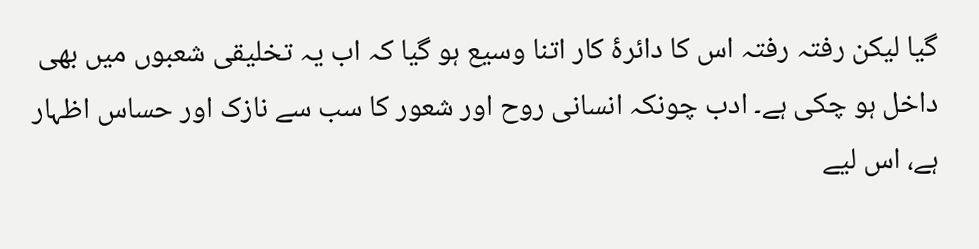گیا لیکن رفتہ رفتہ اس کا دائرۂ کار اتنا وسیع ہو گیا کہ اب یہ تخلیقی شعبوں میں بھی داخل ہو چکی ہے۔ ادب چونکہ انسانی روح اور شعور کا سب سے نازک اور حساس اظہار ہے، اس لیے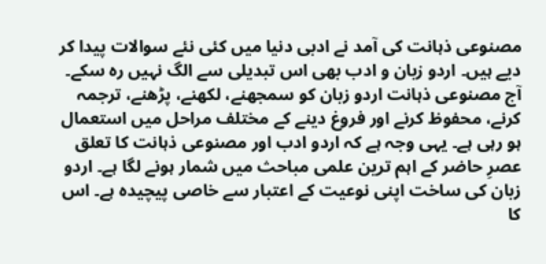مصنوعی ذہانت کی آمد نے ادبی دنیا میں کئی نئے سوالات پیدا کر دیے ہیں۔ اردو زبان و ادب بھی اس تبدیلی سے الگ نہیں رہ سکے۔ آج مصنوعی ذہانت اردو زبان کو سمجھنے، لکھنے، پڑھنے، ترجمہ کرنے، محفوظ کرنے اور فروغ دینے کے مختلف مراحل میں استعمال ہو رہی ہے۔ یہی وجہ ہے کہ اردو ادب اور مصنوعی ذہانت کا تعلق عصرِ حاضر کے اہم ترین علمی مباحث میں شمار ہونے لگا ہے۔ اردو زبان کی ساخت اپنی نوعیت کے اعتبار سے خاصی پیچیدہ ہے۔ اس کا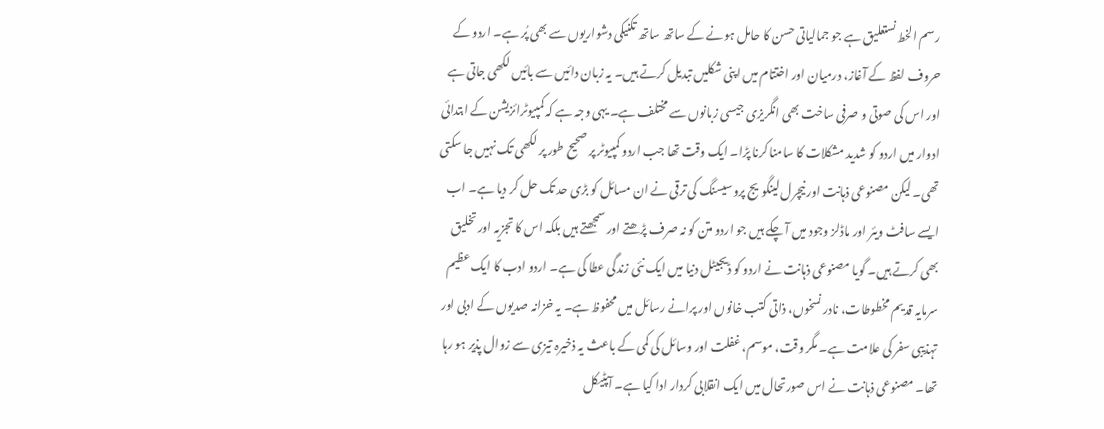رسم الخط نستعلیق ہے جو جمالیاتی حسن کا حامل ہونے کے ساتھ ساتھ تکنیکی دشواریوں سے بھی پُر ہے۔ اردو کے حروف لفظ کے آغاز، درمیان اور اختتام میں اپنی شکلیں تبدیل کرتے ہیں۔ یہ زبان دائیں سے بائیں لکھی جاتی ہے اور اس کی صوتی و صرفی ساخت بھی انگریزی جیسی زبانوں سے مختلف ہے۔ یہی وجہ ہے کہ کمپیوٹرائزیشن کے ابتدائی ادوار میں اردو کو شدید مشکلات کا سامنا کرنا پڑا۔ ایک وقت تھا جب اردو کمپیوٹر پر صحیح طور پر لکھی تک نہیں جا سکتی تھی۔ لیکن مصنوعی ذہانت اور نیچرل لینگویج پروسیسنگ کی ترقی نے ان مسائل کو بڑی حد تک حل کر دیا ہے۔ اب ایسے سافٹ ویئر اور ماڈلز وجود میں آ چکے ہیں جو اردو متن کو نہ صرف پڑھتے اور سمجھتے ہیں بلکہ اس کا تجزیہ اور تخلیق بھی کرتے ہیں۔ گویا مصنوعی ذہانت نے اردو کو ڈیجیٹل دنیا میں ایک نئی زندگی عطا کی ہے۔ اردو ادب کا ایک عظیم سرمایہ قدیم مخطوطات، نادر نسخوں، ذاتی کتب خانوں اور پرانے رسائل میں محفوظ ہے۔ یہ خزانہ صدیوں کے ادبی اور تہذیبی سفر کی علامت ہے۔ مگر وقت، موسم، غفلت اور وسائل کی کمی کے باعث یہ ذخیرہ تیزی سے زوال پذیر ہو رہا تھا۔ مصنوعی ذہانت نے اس صورتحال میں ایک انقلابی کردار ادا کیا ہے۔ آپٹیکل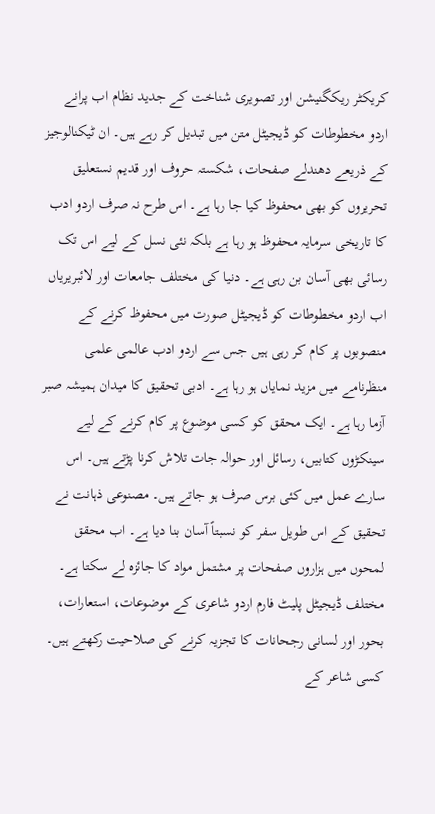کریکٹر ریکگنیشن اور تصویری شناخت کے جدید نظام اب پرانے اردو مخطوطات کو ڈیجیٹل متن میں تبدیل کر رہے ہیں۔ ان ٹیکنالوجیز کے ذریعے دھندلے صفحات، شکستہ حروف اور قدیم نستعلیق تحریروں کو بھی محفوظ کیا جا رہا ہے۔ اس طرح نہ صرف اردو ادب کا تاریخی سرمایہ محفوظ ہو رہا ہے بلکہ نئی نسل کے لیے اس تک رسائی بھی آسان بن رہی ہے۔ دنیا کی مختلف جامعات اور لائبریریاں اب اردو مخطوطات کو ڈیجیٹل صورت میں محفوظ کرنے کے منصوبوں پر کام کر رہی ہیں جس سے اردو ادب عالمی علمی منظرنامے میں مزید نمایاں ہو رہا ہے۔ ادبی تحقیق کا میدان ہمیشہ صبر آزما رہا ہے۔ ایک محقق کو کسی موضوع پر کام کرنے کے لیے سینکڑوں کتابیں، رسائل اور حوالہ جات تلاش کرنا پڑتے ہیں۔ اس سارے عمل میں کئی برس صرف ہو جاتے ہیں۔ مصنوعی ذہانت نے تحقیق کے اس طویل سفر کو نسبتاً آسان بنا دیا ہے۔ اب محقق لمحوں میں ہزاروں صفحات پر مشتمل مواد کا جائزہ لے سکتا ہے۔ مختلف ڈیجیٹل پلیٹ فارم اردو شاعری کے موضوعات، استعارات، بحور اور لسانی رجحانات کا تجزیہ کرنے کی صلاحیت رکھتے ہیں۔ کسی شاعر کے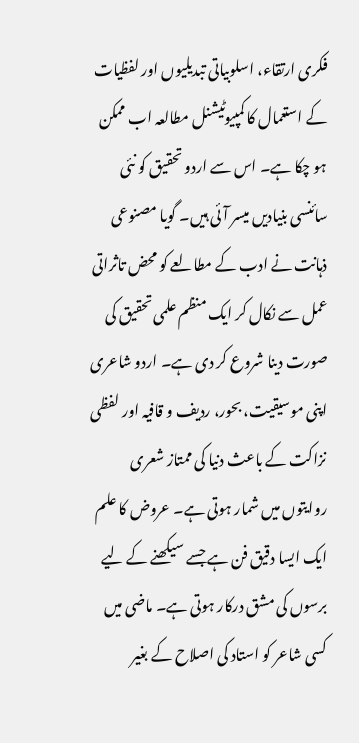فکری ارتقاء، اسلوبیاتی تبدیلیوں اور لفظیات کے استعمال کا کمپیوٹیشنل مطالعہ اب ممکن ہو چکا ہے۔ اس سے اردو تحقیق کو نئی سائنسی بنیادیں میسر آئی ہیں۔ گویا مصنوعی ذہانت نے ادب کے مطالعے کو محض تاثراتی عمل سے نکال کر ایک منظم علمی تحقیق کی صورت دینا شروع کر دی ہے۔ اردو شاعری اپنی موسیقیت، بحور، ردیف و قافیہ اور لفظی نزاکت کے باعث دنیا کی ممتاز شعری روایتوں میں شمار ہوتی ہے۔ عروض کا علم ایک ایسا دقیق فن ہے جسے سیکھنے کے لیے برسوں کی مشق درکار ہوتی ہے۔ ماضی میں کسی شاعر کو استاد کی اصلاح کے بغیر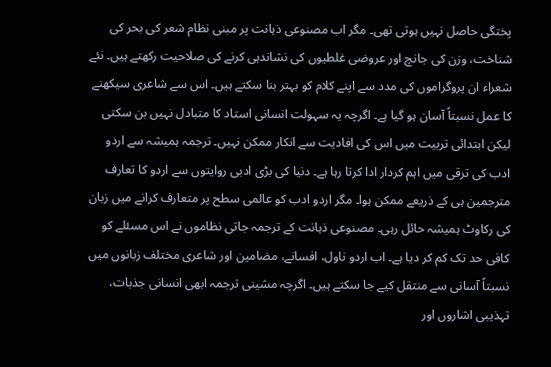پختگی حاصل نہیں ہوتی تھی۔ مگر اب مصنوعی ذہانت پر مبنی نظام شعر کی بحر کی شناخت، وزن کی جانچ اور عروضی غلطیوں کی نشاندہی کرنے کی صلاحیت رکھتے ہیں۔ نئے شعراء ان پروگراموں کی مدد سے اپنے کلام کو بہتر بنا سکتے ہیں۔ اس سے شاعری سیکھنے کا عمل نسبتاً آسان ہو گیا ہے۔ اگرچہ یہ سہولت انسانی استاد کا متبادل نہیں بن سکتی لیکن ابتدائی تربیت میں اس کی افادیت سے انکار ممکن نہیں۔ ترجمہ ہمیشہ سے اردو ادب کی ترقی میں اہم کردار ادا کرتا رہا ہے۔ دنیا کی بڑی ادبی روایتوں سے اردو کا تعارف مترجمین ہی کے ذریعے ممکن ہوا۔ مگر اردو ادب کو عالمی سطح پر متعارف کرانے میں زبان کی رکاوٹ ہمیشہ حائل رہی۔ مصنوعی ذہانت کے ترجمہ جاتی نظاموں نے اس مسئلے کو کافی حد تک کم کر دیا ہے۔ اب اردو ناول، افسانے، مضامین اور شاعری مختلف زبانوں میں نسبتاً آسانی سے منتقل کیے جا سکتے ہیں۔ اگرچہ مشینی ترجمہ ابھی انسانی جذبات، تہذیبی اشاروں اور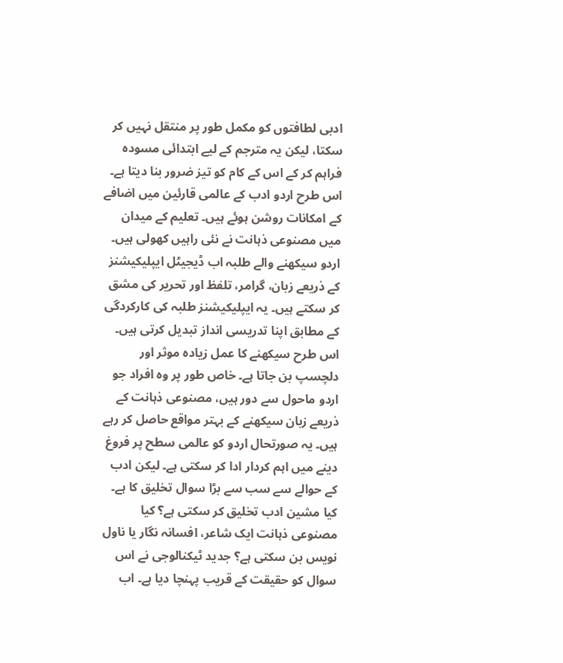ادبی لطافتوں کو مکمل طور پر منتقل نہیں کر سکتا، لیکن یہ مترجم کے لیے ابتدائی مسودہ فراہم کر کے اس کے کام کو تیز ضرور بنا دیتا ہے۔ اس طرح اردو ادب کے عالمی قارئین میں اضافے کے امکانات روشن ہوئے ہیں۔ تعلیم کے میدان میں مصنوعی ذہانت نے نئی راہیں کھولی ہیں۔ اردو سیکھنے والے طلبہ اب ڈیجیٹل ایپلیکیشنز کے ذریعے زبان، گرامر، تلفظ اور تحریر کی مشق کر سکتے ہیں۔ یہ ایپلیکیشنز طلبہ کی کارکردگی کے مطابق اپنا تدریسی انداز تبدیل کرتی ہیں۔ اس طرح سیکھنے کا عمل زیادہ موثر اور دلچسپ بن جاتا ہے۔ خاص طور پر وہ افراد جو اردو ماحول سے دور ہیں، مصنوعی ذہانت کے ذریعے زبان سیکھنے کے بہتر مواقع حاصل کر رہے ہیں۔ یہ صورتحال اردو کو عالمی سطح پر فروغ دینے میں اہم کردار ادا کر سکتی ہے۔ لیکن ادب کے حوالے سے سب سے بڑا سوال تخلیق کا ہے۔ کیا مشین ادب تخلیق کر سکتی ہے؟ کیا مصنوعی ذہانت ایک شاعر، افسانہ نگار یا ناول نویس بن سکتی ہے؟ جدید ٹیکنالوجی نے اس سوال کو حقیقت کے قریب پہنچا دیا ہے۔ اب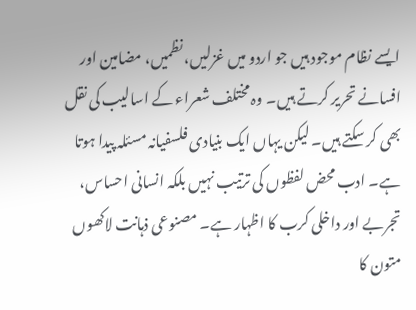ایسے نظام موجود ہیں جو اردو میں غزلیں، نظمیں، مضامین اور افسانے تحریر کرتے ہیں۔ وہ مختلف شعراء کے اسالیب کی نقل بھی کر سکتے ہیں۔ لیکن یہاں ایک بنیادی فلسفیانہ مسئلہ پیدا ہوتا ہے۔ ادب محض لفظوں کی ترتیب نہیں بلکہ انسانی احساس، تجربے اور داخلی کرب کا اظہار ہے۔ مصنوعی ذہانت لاکھوں متون کا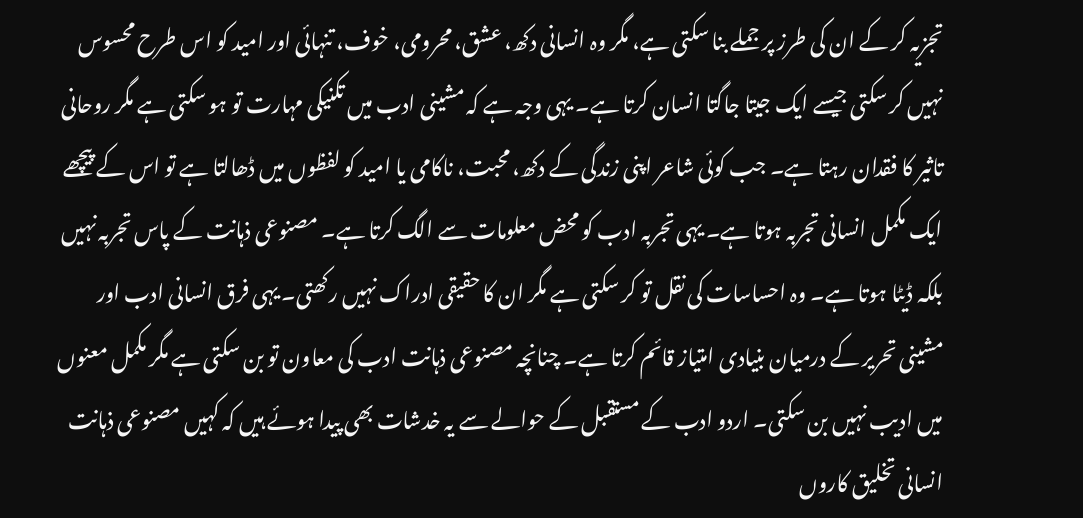تجزیہ کر کے ان کی طرز پر جملے بنا سکتی ہے، مگر وہ انسانی دکھ، عشق، محرومی، خوف، تنہائی اور امید کو اس طرح محسوس نہیں کر سکتی جیسے ایک جیتا جاگتا انسان کرتا ہے۔ یہی وجہ ہے کہ مشینی ادب میں تکنیکی مہارت تو ہو سکتی ہے مگر روحانی تاثیر کا فقدان رہتا ہے۔ جب کوئی شاعر اپنی زندگی کے دکھ، محبت، ناکامی یا امید کو لفظوں میں ڈھالتا ہے تو اس کے پیچھے ایک مکمل انسانی تجربہ ہوتا ہے۔ یہی تجربہ ادب کو محض معلومات سے الگ کرتا ہے۔ مصنوعی ذہانت کے پاس تجربہ نہیں بلکہ ڈیٹا ہوتا ہے۔ وہ احساسات کی نقل تو کر سکتی ہے مگر ان کا حقیقی ادراک نہیں رکھتی۔ یہی فرق انسانی ادب اور مشینی تحریر کے درمیان بنیادی امتیاز قائم کرتا ہے۔ چنانچہ مصنوعی ذہانت ادب کی معاون تو بن سکتی ہے مگر مکمل معنوں میں ادیب نہیں بن سکتی۔ اردو ادب کے مستقبل کے حوالے سے یہ خدشات بھی پیدا ہوئے ہیں کہ کہیں مصنوعی ذہانت انسانی تخلیق کاروں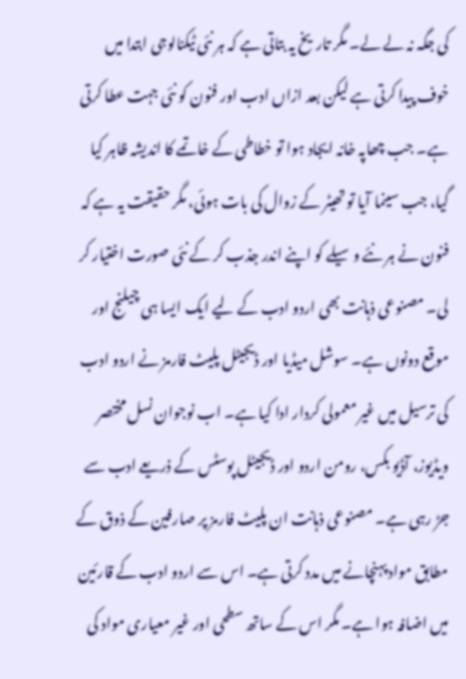کی جگہ نہ لے لے۔ مگر تاریخ یہ بتاتی ہے کہ ہر نئی ٹیکنالوجی ابتدا میں خوف پیدا کرتی ہے لیکن بعد ازاں ادب اور فنون کو نئی جہت عطا کرتی ہے۔ جب چھاپہ خانہ ایجاد ہوا تو خطاطی کے خاتمے کا اندیشہ ظاہر کیا گیا، جب سینما آیا تو تھیٹر کے زوال کی بات ہوئی، مگر حقیقت یہ ہے کہ فنون نے ہر نئے وسیلے کو اپنے اندر جذب کر کے نئی صورت اختیار کر لی۔ مصنوعی ذہانت بھی اردو ادب کے لیے ایک ایسا ہی چیلنج اور موقع دونوں ہے۔ سوشل میڈیا اور ڈیجیٹل پلیٹ فارمز نے اردو ادب کی ترسیل میں غیر معمولی کردار ادا کیا ہے۔ اب نوجوان نسل مختصر ویڈیوز، آڈیو بکس، رومن اردو اور ڈیجیٹل پوسٹس کے ذریعے ادب سے جڑ رہی ہے۔ مصنوعی ذہانت ان پلیٹ فارمز پر صارفین کے ذوق کے مطابق مواد پہنچانے میں مدد کرتی ہے۔ اس سے اردو ادب کے قارئین میں اضافہ ہوا ہے۔ مگر اس کے ساتھ سطحی اور غیر معیاری مواد کی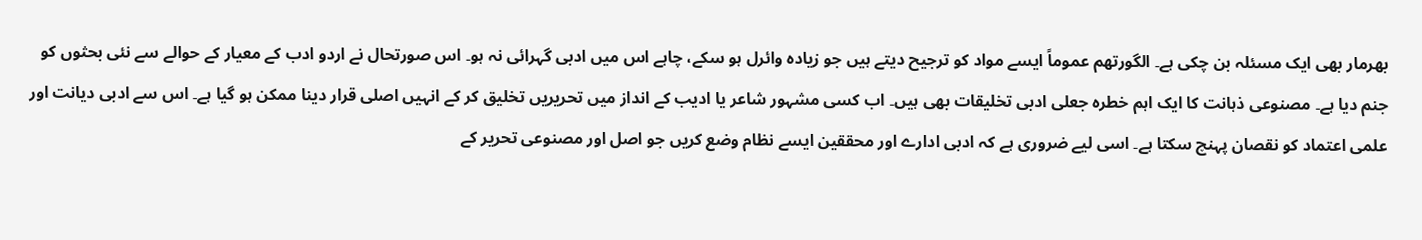بھرمار بھی ایک مسئلہ بن چکی ہے۔ الگورتھم عموماً ایسے مواد کو ترجیح دیتے ہیں جو زیادہ وائرل ہو سکے، چاہے اس میں ادبی گہرائی نہ ہو۔ اس صورتحال نے اردو ادب کے معیار کے حوالے سے نئی بحثوں کو جنم دیا ہے۔ مصنوعی ذہانت کا ایک اہم خطرہ جعلی ادبی تخلیقات بھی ہیں۔ اب کسی مشہور شاعر یا ادیب کے انداز میں تحریریں تخلیق کر کے انہیں اصلی قرار دینا ممکن ہو گیا ہے۔ اس سے ادبی دیانت اور علمی اعتماد کو نقصان پہنچ سکتا ہے۔ اسی لیے ضروری ہے کہ ادبی ادارے اور محققین ایسے نظام وضع کریں جو اصل اور مصنوعی تحریر کے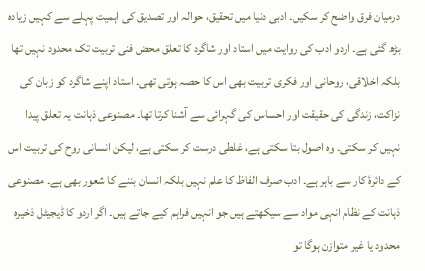درمیان فرق واضح کر سکیں۔ ادبی دنیا میں تحقیق، حوالہ اور تصدیق کی اہمیت پہلے سے کہیں زیادہ بڑھ گئی ہے۔ اردو ادب کی روایت میں استاد اور شاگرد کا تعلق محض فنی تربیت تک محدود نہیں تھا بلکہ اخلاقی، روحانی اور فکری تربیت بھی اس کا حصہ ہوتی تھی۔ استاد اپنے شاگرد کو زبان کی نزاکت، زندگی کی حقیقت اور احساس کی گہرائی سے آشنا کرتا تھا۔ مصنوعی ذہانت یہ تعلق پیدا نہیں کر سکتی۔ وہ اصول بتا سکتی ہے، غلطی درست کر سکتی ہے، لیکن انسانی روح کی تربیت اس کے دائرۂ کار سے باہر ہے۔ ادب صرف الفاظ کا علم نہیں بلکہ انسان بننے کا شعور بھی ہے۔ مصنوعی ذہانت کے نظام انہی مواد سے سیکھتے ہیں جو انہیں فراہم کیے جاتے ہیں۔ اگر اردو کا ڈیجیٹل ذخیرہ محدود یا غیر متوازن ہوگا تو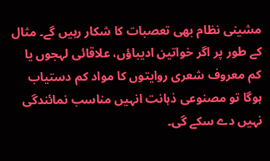مشینی نظام بھی تعصبات کا شکار رہیں گے۔ مثال کے طور پر اگر خواتین ادیباؤں، علاقائی لہجوں یا کم معروف شعری روایتوں کا مواد کم دستیاب ہوگا تو مصنوعی ذہانت انہیں مناسب نمائندگی نہیں دے سکے گی۔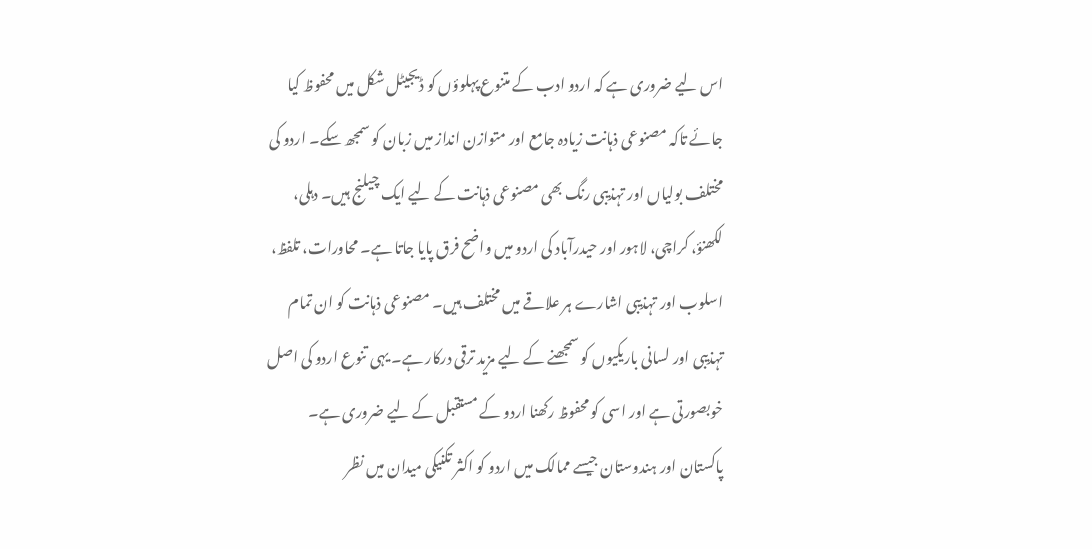اس لیے ضروری ہے کہ اردو ادب کے متنوع پہلوؤں کو ڈیجیٹل شکل میں محفوظ کیا جائے تاکہ مصنوعی ذہانت زیادہ جامع اور متوازن انداز میں زبان کو سمجھ سکے۔ اردو کی مختلف بولیاں اور تہذیبی رنگ بھی مصنوعی ذہانت کے لیے ایک چیلنج ہیں۔ دہلی، لکھنؤ، کراچی، لاہور اور حیدرآباد کی اردو میں واضح فرق پایا جاتا ہے۔ محاورات، تلفظ، اسلوب اور تہذیبی اشارے ہر علاقے میں مختلف ہیں۔ مصنوعی ذہانت کو ان تمام تہذیبی اور لسانی باریکیوں کو سمجھنے کے لیے مزید ترقی درکار ہے۔ یہی تنوع اردو کی اصل خوبصورتی ہے اور اسی کو محفوظ رکھنا اردو کے مستقبل کے لیے ضروری ہے۔ پاکستان اور ہندوستان جیسے ممالک میں اردو کو اکثر تکنیکی میدان میں نظر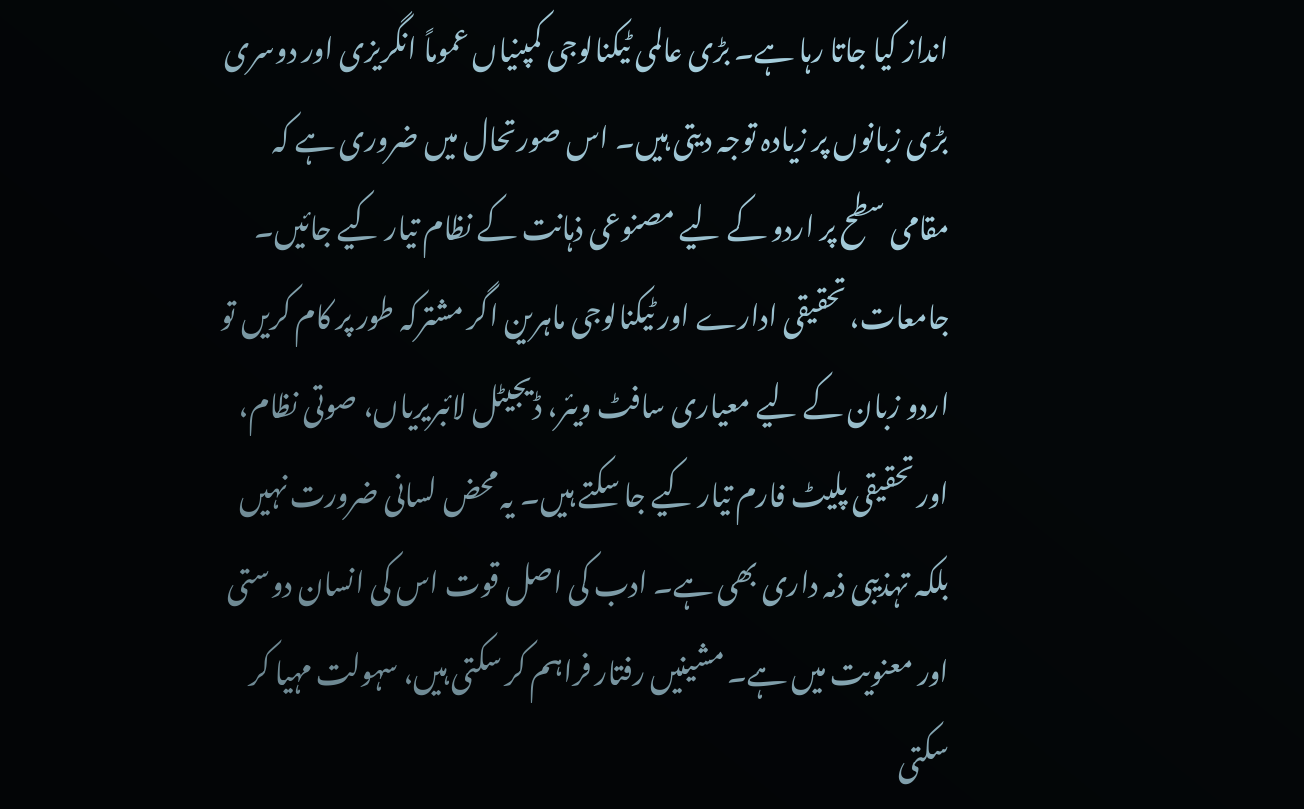انداز کیا جاتا رہا ہے۔ بڑی عالمی ٹیکنالوجی کمپنیاں عموماً انگریزی اور دوسری بڑی زبانوں پر زیادہ توجہ دیتی ہیں۔ اس صورتحال میں ضروری ہے کہ مقامی سطح پر اردو کے لیے مصنوعی ذہانت کے نظام تیار کیے جائیں۔ جامعات، تحقیقی ادارے اور ٹیکنالوجی ماہرین اگر مشترکہ طور پر کام کریں تو اردو زبان کے لیے معیاری سافٹ ویئر، ڈیجیٹل لائبریریاں، صوتی نظام، اور تحقیقی پلیٹ فارم تیار کیے جا سکتے ہیں۔ یہ محض لسانی ضرورت نہیں بلکہ تہذیبی ذمہ داری بھی ہے۔ ادب کی اصل قوت اس کی انسان دوستی اور معنویت میں ہے۔ مشینیں رفتار فراہم کر سکتی ہیں، سہولت مہیا کر سکتی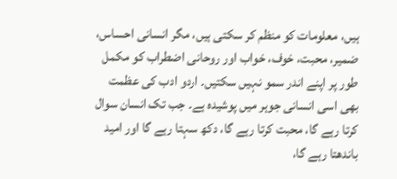ہیں، معلومات کو منظم کر سکتی ہیں، مگر انسانی احساس، ضمیر، محبت، خوف، خواب اور روحانی اضطراب کو مکمل طور پر اپنے اندر سمو نہیں سکتیں۔ اردو ادب کی عظمت بھی اسی انسانی جوہر میں پوشیدہ ہے۔ جب تک انسان سوال کرتا رہے گا، محبت کرتا رہے گا، دکھ سہتا رہے گا اور امید باندھتا رہے گا،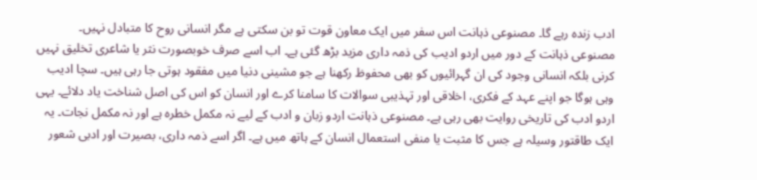ادب زندہ رہے گا۔ مصنوعی ذہانت اس سفر میں ایک معاون قوت تو بن سکتی ہے مگر انسانی روح کا متبادل نہیں۔ مصنوعی ذہانت کے دور میں اردو ادیب کی ذمہ داری مزید بڑھ گئی ہے۔ اب اسے صرف خوبصورت نثر یا شاعری تخلیق نہیں کرنی بلکہ انسانی وجود کی ان گہرائیوں کو بھی محفوظ رکھنا ہے جو مشینی دنیا میں مفقود ہوتی جا رہی ہیں۔ سچا ادیب وہی ہوگا جو اپنے عہد کے فکری، اخلاقی اور تہذیبی سوالات کا سامنا کرے اور انسان کو اس کی اصل شناخت یاد دلائے۔ یہی اردو ادب کی تاریخی روایت بھی رہی ہے۔ مصنوعی ذہانت اردو زبان و ادب کے لیے نہ مکمل خطرہ ہے اور نہ مکمل نجات۔ یہ ایک طاقتور وسیلہ ہے جس کا مثبت یا منفی استعمال انسان کے ہاتھ میں ہے۔ اگر اسے ذمہ داری، بصیرت اور ادبی شعور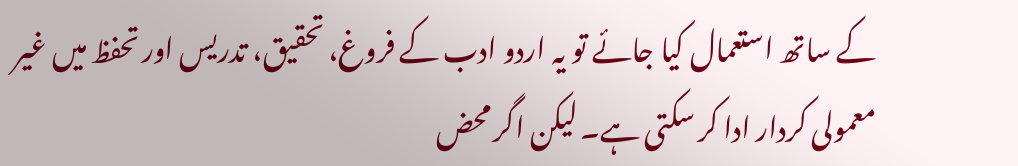کے ساتھ استعمال کیا جائے تو یہ اردو ادب کے فروغ، تحقیق، تدریس اور تحفظ میں غیر معمولی کردار ادا کر سکتی ہے۔ لیکن اگر محض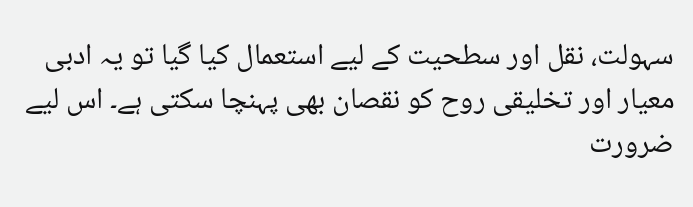سہولت، نقل اور سطحیت کے لیے استعمال کیا گیا تو یہ ادبی معیار اور تخلیقی روح کو نقصان بھی پہنچا سکتی ہے۔ اس لیے ضرورت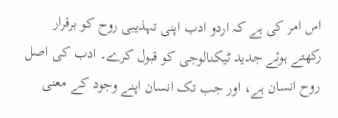اس امر کی ہے کہ اردو ادب اپنی تہذیبی روح کو برقرار رکھتے ہوئے جدید ٹیکنالوجی کو قبول کرے۔ ادب کی اصل روح انسان ہے، اور جب تک انسان اپنے وجود کے معنی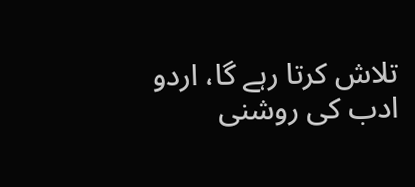تلاش کرتا رہے گا، اردو ادب کی روشنی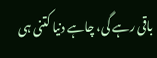باقی رہے گی، چاہے دنیا کتنی ہی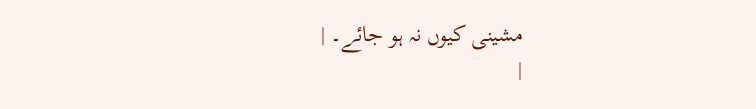مشینی کیوں نہ ہو جائے۔ |
|